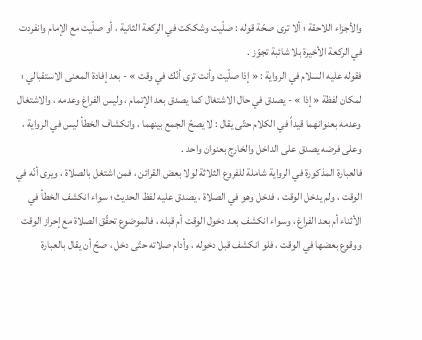والأجزاء اللاحقة ؛ ألا ترى صحّة قوله : صلّيت وشككت في الركعة الثانية ، أو صلّيت مع الإمام وانفردت في الركعة الأخيرة بلا شائبة تجوّز .
فقوله عليه السلام في الرواية : « إذا صلّيت وأنت ترى أنّك في وقت » - بعد إفادة المعنى الاستقبالي ؛ لمكان لفظة « إذا » - يصدق في حال الاشتغال كما يصدق بعد الإتمام ، وليس الفراغ وعدمه ، والاشتغال وعدمه بعنوانهما قيداً في الكلام حتّى يقال : لا يصحّ الجمع بينهما ، وانكشاف الخطأ ليس في الرواية ، وعلى فرضه يصدق على الداخل والخارج بعنوان واحد .
فالعبارة المذكورة في الرواية شاملة للفروع الثلاثة لولا بعض القرائن ، فمن اشتغل بالصلاة ، ويرى أنّه في الوقت ، ولم يدخل الوقت ، فدخل وهو في الصلاة ، يصدق عليه لفظ الحديث ؛ سواء انكشف الخطأ في الأثناء أم بعد الفراغ ، وسواء انكشف بعد دخول الوقت أم قبله ، فالموضوع تحقّق الصلاة مع إحراز الوقت ووقوع بعضها في الوقت ، فلو انكشف قبل دخوله ، وأدام صلاته حتّى دخل ، صحّ أن يقال بالعبارة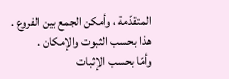المتقدّمة ، وأمكن الجمع بين الفروع .
هذا بحسب الثبوت والإمكان .
وأمّا بحسب الإثبات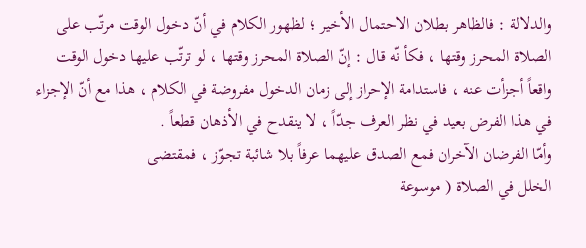والدلالة : فالظاهر بطلان الاحتمال الأخير ؛ لظهور الكلام في أنّ دخول الوقت مرتّب على الصلاة المحرز وقتها ، فكأ نّه قال : إنّ الصلاة المحرز وقتها ، لو ترتّب عليها دخول الوقت واقعاً أجزأت عنه ، فاستدامة الإحراز إلى زمان الدخول مفروضة في الكلام ، هذا مع أنّ الإجزاء في هذا الفرض بعيد في نظر العرف جدّاً ، لا ينقدح في الأذهان قطعاً .
وأمّا الفرضان الآخران فمع الصدق عليهما عرفاً بلا شائبة تجوّز ، فمقتضى
الخلل في الصلاة ( موسوعة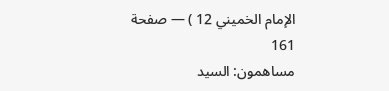الإمام الخميني 12 ) — صفحة 161
مساهمون: السيد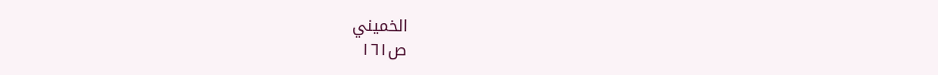الخميني
ص١٦١